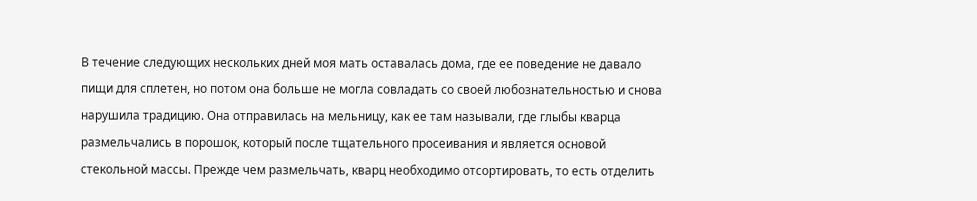В течение следующих нескольких дней моя мать оставалась дома, где ее поведение не давало пищи для сплетен, но потом она больше не могла совладать со своей любознательностью и снова нарушила традицию. Она отправилась на мельницу, как ее там называли, где глыбы кварца размельчались в порошок, который после тщательного просеивания и является основой стекольной массы. Прежде чем размельчать, кварц необходимо отсортировать, то есть отделить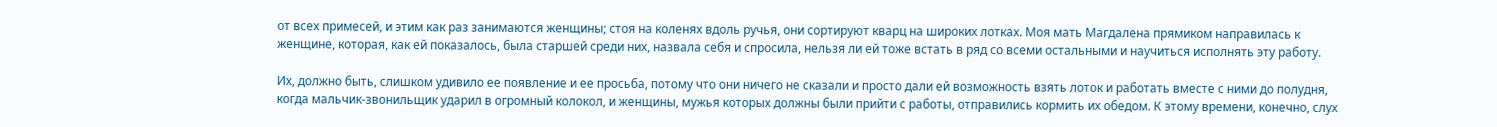от всех примесей, и этим как раз занимаются женщины; стоя на коленях вдоль ручья, они сортируют кварц на широких лотках. Моя мать Магдалена прямиком направилась к женщине, которая, как ей показалось, была старшей среди них, назвала себя и спросила, нельзя ли ей тоже встать в ряд со всеми остальными и научиться исполнять эту работу.

Их, должно быть, слишком удивило ее появление и ее просьба, потому что они ничего не сказали и просто дали ей возможность взять лоток и работать вместе с ними до полудня, когда мальчик-звонильщик ударил в огромный колокол, и женщины, мужья которых должны были прийти с работы, отправились кормить их обедом. К этому времени, конечно, слух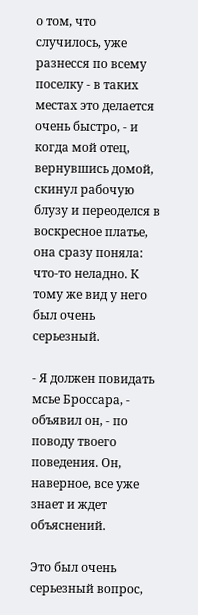о том, что случилось, уже разнесся по всему поселку - в таких местах это делается очень быстро, - и когда мой отец, вернувшись домой, скинул рабочую блузу и переоделся в воскресное платье, она сразу поняла: что-то неладно. К тому же вид у него был очень серьезный.

- Я должен повидать мсье Броссара, - объявил он, - по поводу твоего поведения. Он, наверное, все уже знает и ждет объяснений.

Это был очень серьезный вопрос,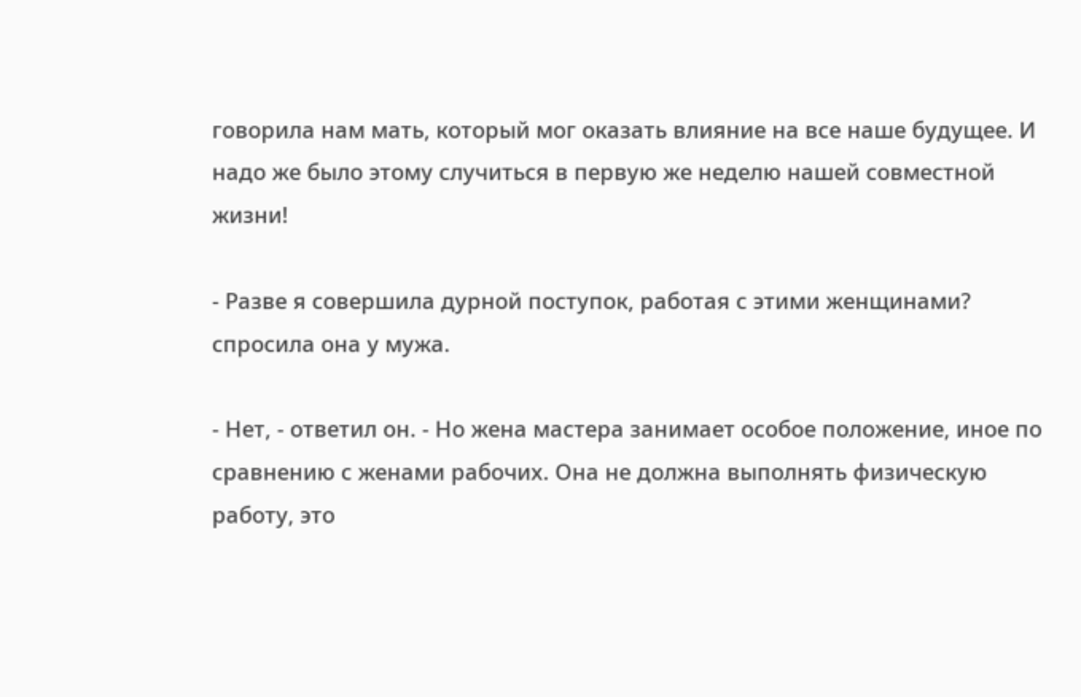говорила нам мать, который мог оказать влияние на все наше будущее. И надо же было этому случиться в первую же неделю нашей совместной жизни!

- Разве я совершила дурной поступок, работая с этими женщинами? спросила она у мужа.

- Нет, - ответил он. - Но жена мастера занимает особое положение, иное по сравнению с женами рабочих. Она не должна выполнять физическую работу, это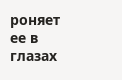роняет ее в глазах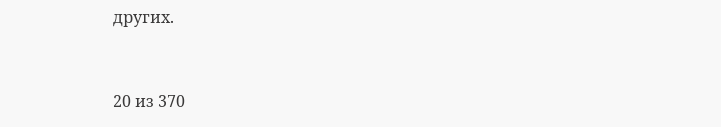других.



20 из 370